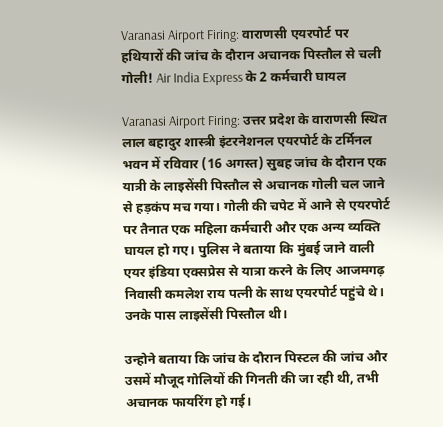Varanasi Airport Firing: वाराणसी एयरपोर्ट पर हथियारों की जांच के दौरान अचानक पिस्तौल से चली गोली! Air India Express के 2 कर्मचारी घायल

Varanasi Airport Firing: उत्तर प्रदेश के वाराणसी स्थित लाल बहादुर शास्त्री इंटरनेशनल एयरपोर्ट के टर्मिनल भवन में रविवार (16 अगस्त) सुबह जांच के दौरान एक यात्री के लाइसेंसी पिस्तौल से अचानक गोली चल जाने से हड़कंप मच गया। गोली की चपेट में आने से एयरपोर्ट पर तैनात एक महिला कर्मचारी और एक अन्य व्यक्ति घायल हो गए। पुलिस ने बताया कि मुंबई जाने वाली एयर इंडिया एक्सप्रेस से यात्रा करने के लिए आजमगढ़ निवासी कमलेश राय पत्नी के साथ एयरपोर्ट पहुंचे थे। उनके पास लाइसेंसी पिस्तौल थी।

उन्होने बताया कि जांच के दौरान पिस्टल की जांच और उसमें मौजूद गोलियों की गिनती की जा रही थी, तभी अचानक फायरिंग हो गई।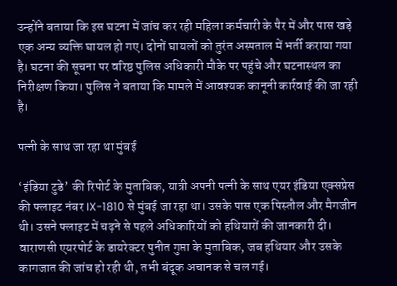उन्होंने बताया कि इस घटना में जांच कर रही महिला कर्मचारी के पैर में और पास खड़े एक अन्य व्यक्ति घायल हो गए। दोनों घायलों को तुरंत अस्पताल में भर्ती कराया गया है। घटना की सूचना पर वरिष्ठ पुलिस अधिकारी मौके पर पहुंचे और घटनास्थल का निरीक्षण किया। पुलिस ने बताया कि मामले में आवश्यक कानूनी कार्रवाई की जा रही है।

पत्नी के साथ जा रहा था मुंबई

‘इंडिया टुडे’ की रिपोर्ट के मुताबिक, यात्री अपनी पत्नी के साथ एयर इंडिया एक्सप्रेस की फ्लाइट नंबर IX-1810 से मुंबई जा रहा था। उसके पास एक पिस्तौल और मैगजीन थी। उसने फ्लाइट में चढ़ने से पहले अधिकारियों को हथियारों की जानकारी दी। वाराणसी एयरपोर्ट के डायरेक्टर पुनीत गुप्ता के मुताबिक, जब हथियार और उसके कागजात की जांच हो रही थी, तभी बंदूक अचानक से चल गई।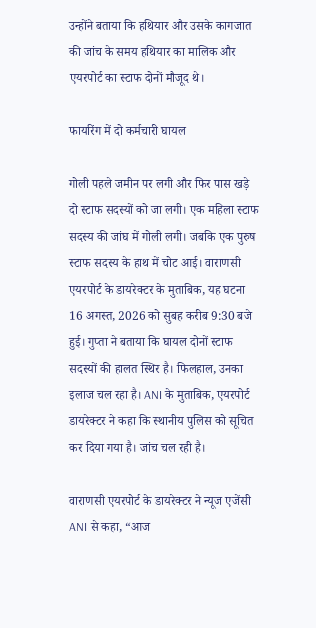उन्होंने बताया कि हथियार और उसके कागजात की जांच के समय हथियार का मालिक और एयरपोर्ट का स्टाफ दोनों मौजूद थे।

फायरिंग में दो कर्मचारी घायल

गोली पहले जमीन पर लगी और फिर पास खड़े दो स्टाफ सदस्यों को जा लगी। एक महिला स्टाफ सदस्य की जांघ में गोली लगी। जबकि एक पुरुष स्टाफ सदस्य के हाथ में चोट आई। वाराणसी एयरपोर्ट के डायरेक्टर के मुताबिक, यह घटना 16 अगस्त, 2026 को सुबह करीब 9:30 बजे हुई। गुप्ता ने बताया कि घायल दोनों स्टाफ सदस्यों की हालत स्थिर है। फिलहाल, उनका इलाज चल रहा है। ANI के मुताबिक, एयरपोर्ट डायरेक्टर ने कहा कि स्थानीय पुलिस को सूचित कर दिया गया है। जांच चल रही है।

वाराणसी एयरपोर्ट के डायरेक्टर ने न्यूज एजेंसी ANI से कहा, “आज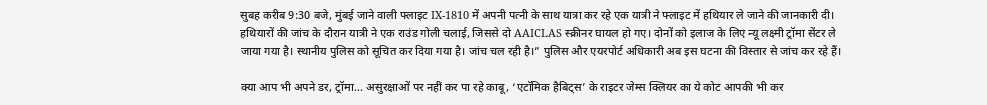सुबह करीब 9:30 बजे, मुंबई जाने वाली फ्लाइट IX-1810 में अपनी पत्नी के साथ यात्रा कर रहे एक यात्री ने फ्लाइट में हथियार ले जाने की जानकारी दी। हथियारों की जांच के दौरान यात्री ने एक राउंड गोली चलाई, जिससे दो AAICLAS स्क्रीनर घायल हो गए। दोनों को इलाज के लिए न्यू लक्ष्मी ट्रॉमा सेंटर ले जाया गया है। स्थानीय पुलिस को सूचित कर दिया गया है। जांच चल रही है।” पुलिस और एयरपोर्ट अधिकारी अब इस घटना की विस्तार से जांच कर रहे हैं।

क्या आप भी अपने डर, ट्रॉमा… असुरक्षाओं पर नहीं कर पा रहे काबू, ‘एटॉमिक हैबिट्स’ के राइटर जेम्स क्लियर का ये कोट आपकी भी कर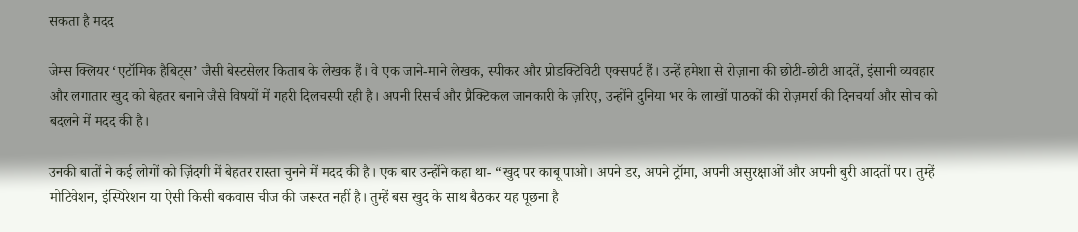सकता है मदद

जेम्स क्लियर ‘एटॉमिक हैबिट्स’ जैसी बेस्टसेलर किताब के लेखक हैं। वे एक जाने-माने लेखक, स्पीकर और प्रोडक्टिविटी एक्सपर्ट हैं। उन्हें हमेशा से रोज़ाना की छोटी-छोटी आदतें, इंसानी व्यवहार और लगातार खुद को बेहतर बनाने जैसे विषयों में गहरी दिलचस्पी रही है। अपनी रिसर्च और प्रैक्टिकल जानकारी के ज़रिए, उन्होंने दुनिया भर के लाखों पाठकों की रोज़मर्रा की दिनचर्या और सोच को बदलने में मदद की है।

उनकी बातों ने कई लोगों को ज़िंदगी में बेहतर रास्ता चुनने में मदद की है। एक बार उन्होंने कहा था- “खुद पर काबू पाओ। अपने डर, अपने ट्रॉमा, अपनी असुरक्षाओं और अपनी बुरी आदतों पर। तुम्हें मोटिवेशन, इंस्पिरेशन या ऐसी किसी बकवास चीज की जरूरत नहीं है। तुम्हें बस खुद के साथ बैठकर यह पूछना है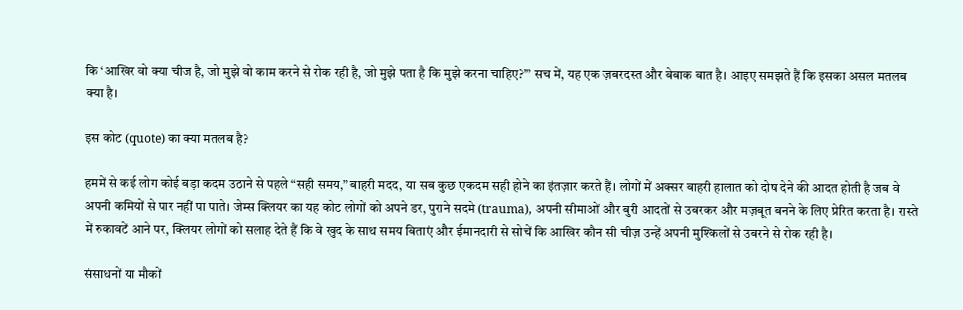कि ‘आखिर वो क्या चीज है, जो मुझे वो काम करने से रोक रही है, जो मुझे पता है कि मुझे करना चाहिए?’” सच में, यह एक ज़बरदस्त और बेबाक बात है। आइए समझते हैं कि इसका असल मतलब क्या है।

इस कोट (quote) का क्या मतलब है?

हममें से कई लोग कोई बड़ा कदम उठाने से पहले “सही समय,” बाहरी मदद, या सब कुछ एकदम सही होने का इंतज़ार करते हैं। लोगों में अक्सर बाहरी हालात को दोष देने की आदत होती है जब वे अपनी कमियों से पार नहीं पा पाते। जेम्स क्लियर का यह कोट लोगों को अपने डर, पुराने सदमे (trauma), अपनी सीमाओं और बुरी आदतों से उबरकर और मज़बूत बनने के लिए प्रेरित करता है। रास्ते में रुकावटें आने पर, क्लियर लोगों को सलाह देते हैं कि वे खुद के साथ समय बिताएं और ईमानदारी से सोचें कि आखिर कौन सी चीज़ उन्हें अपनी मुश्किलों से उबरने से रोक रही है।

संसाधनों या मौकों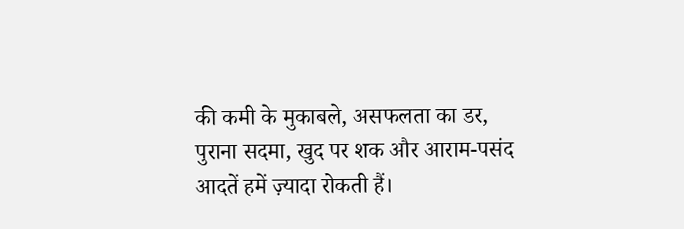की कमी के मुकाबले, असफलता का डर, पुराना सदमा, खुद पर शक और आराम-पसंद आदतें हमें ज़्यादा रोकती हैं।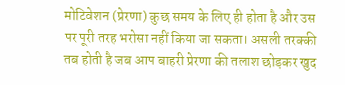मोटिवेशन (प्रेरणा) कुछ समय के लिए ही होता है और उस पर पूरी तरह भरोसा नहीं किया जा सकता। असली तरक्की तब होती है जब आप बाहरी प्रेरणा की तलाश छोड़कर खुद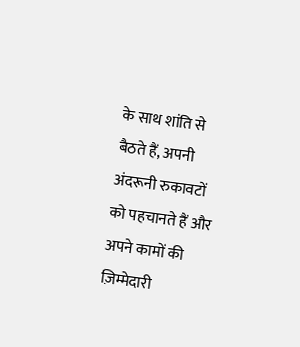के साथ शांति से बैठते हैं, अपनी अंदरूनी रुकावटों को पहचानते हैं और अपने कामों की ज़िम्मेदारी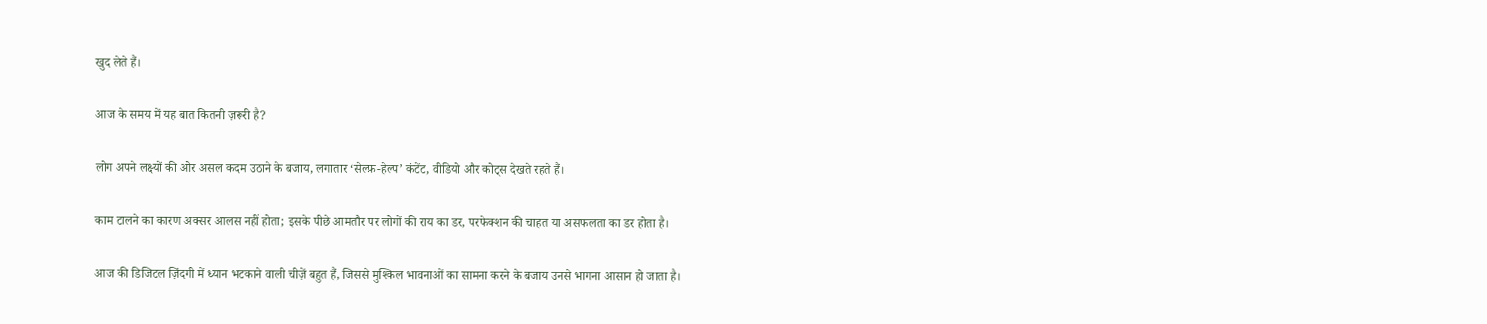खुद लेते हैं।

आज के समय में यह बात कितनी ज़रूरी है?

लोग अपने लक्ष्यों की ओर असल कदम उठाने के बजाय, लगातार ‘सेल्फ़-हेल्प’ कंटेंट, वीडियो और कोट्स देखते रहते हैं।

काम टालने का कारण अक्सर आलस नहीं होता; इसके पीछे आमतौर पर लोगों की राय का डर, परफेक्शन की चाहत या असफलता का डर होता है।

आज की डिजिटल ज़िंदगी में ध्यान भटकाने वाली चीज़ें बहुत हैं, जिससे मुश्किल भावनाओं का सामना करने के बजाय उनसे भागना आसान हो जाता है।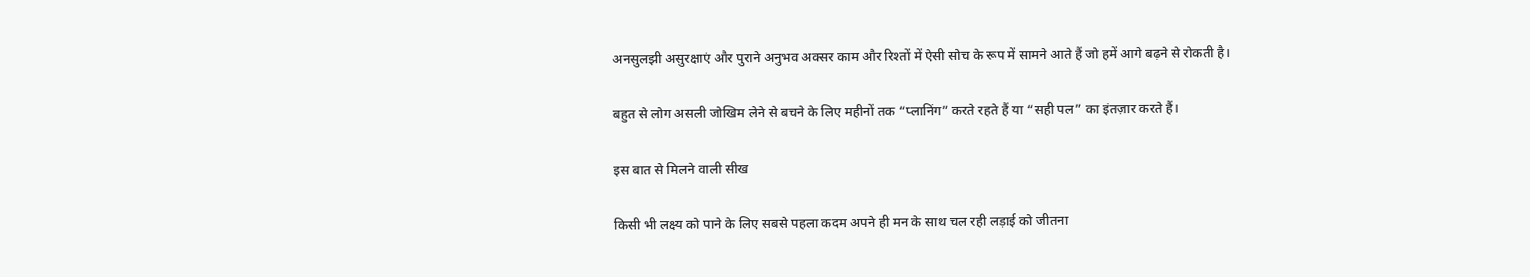अनसुलझी असुरक्षाएं और पुराने अनुभव अक्सर काम और रिश्तों में ऐसी सोच के रूप में सामने आते हैं जो हमें आगे बढ़ने से रोकती है।

बहुत से लोग असली जोखिम लेने से बचने के लिए महीनों तक “प्लानिंग” करते रहते हैं या “सही पल” का इंतज़ार करते हैं।

इस बात से मिलने वाली सीख

किसी भी लक्ष्य को पाने के लिए सबसे पहला कदम अपने ही मन के साथ चल रही लड़ाई को जीतना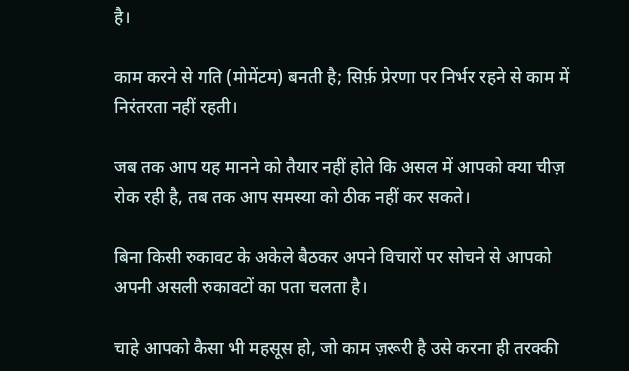है।

काम करने से गति (मोमेंटम) बनती है; सिर्फ़ प्रेरणा पर निर्भर रहने से काम में निरंतरता नहीं रहती।

जब तक आप यह मानने को तैयार नहीं होते कि असल में आपको क्या चीज़ रोक रही है, तब तक आप समस्या को ठीक नहीं कर सकते।

बिना किसी रुकावट के अकेले बैठकर अपने विचारों पर सोचने से आपको अपनी असली रुकावटों का पता चलता है।

चाहे आपको कैसा भी महसूस हो, जो काम ज़रूरी है उसे करना ही तरक्की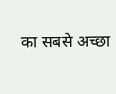का सबसे अच्छा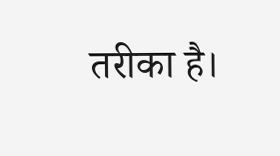तरीका है।